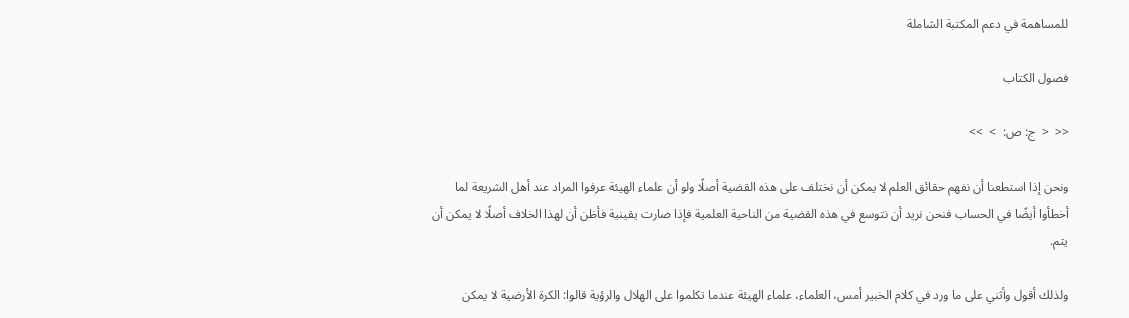للمساهمة في دعم المكتبة الشاملة

فصول الكتاب

<<  <  ج: ص:  >  >>

ونحن إذا استطعنا أن نفهم حقائق العلم لا يمكن أن نختلف على هذه القضية أصلًا ولو أن علماء الهيئة عرفوا المراد عند أهل الشريعة لما أخطأوا أيضًا في الحساب فنحن نريد أن نتوسع في هذه القضية من الناحية العلمية فإذا صارت يقينية فأظن أن لهذا الخلاف أصلًا لا يمكن أن يتم.

ولذلك أقول وأثني على ما ورد في كلام الخبير أمس، العلماء، علماء الهيئة عندما تكلموا على الهلال والرؤية قالوا: الكرة الأرضية لا يمكن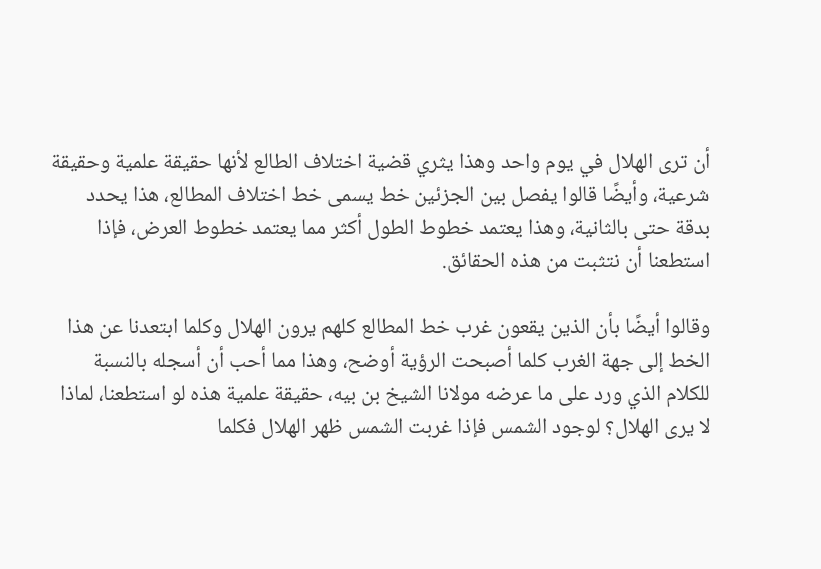أن ترى الهلال في يوم واحد وهذا يثري قضية اختلاف الطالع لأنها حقيقة علمية وحقيقة شرعية، وأيضًا قالوا يفصل بين الجزئين خط يسمى خط اختلاف المطالع، هذا يحدد بدقة حتى بالثانية، وهذا يعتمد خطوط الطول أكثر مما يعتمد خطوط العرض، فإذا استطعنا أن نتثبت من هذه الحقائق.

وقالوا أيضًا بأن الذين يقعون غرب خط المطالع كلهم يرون الهلال وكلما ابتعدنا عن هذا الخط إلى جهة الغرب كلما أصبحت الرؤية أوضح، وهذا مما أحب أن أسجله بالنسبة للكلام الذي ورد على ما عرضه مولانا الشيخ بن بيه، حقيقة علمية هذه لو استطعنا، لماذا لا يرى الهلال؟ لوجود الشمس فإذا غربت الشمس ظهر الهلال فكلما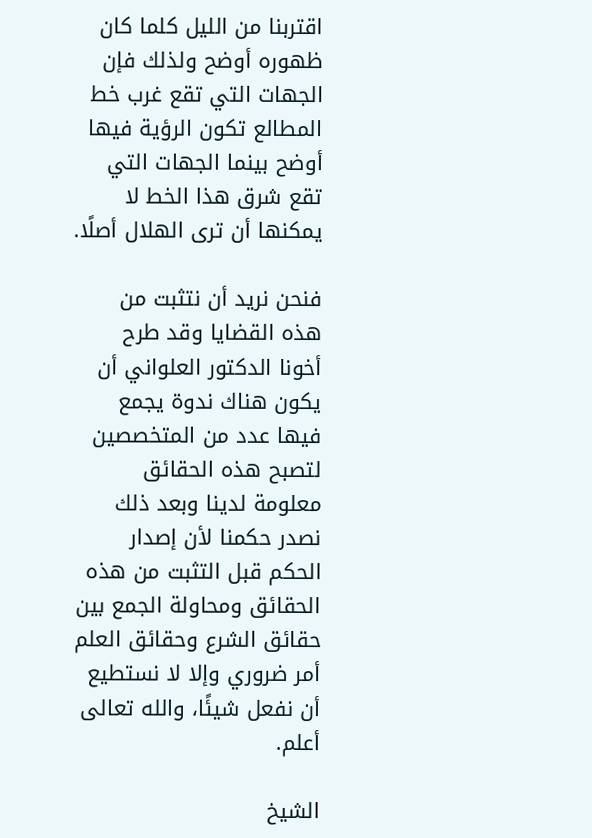اقتربنا من الليل كلما كان ظهوره أوضح ولذلك فإن الجهات التي تقع غرب خط المطالع تكون الرؤية فيها أوضح بينما الجهات التي تقع شرق هذا الخط لا يمكنها أن ترى الهلال أصلًا.

فنحن نريد أن نتثبت من هذه القضايا وقد طرح أخونا الدكتور العلواني أن يكون هناك ندوة يجمع فيها عدد من المتخصصين لتصبح هذه الحقائق معلومة لدينا وبعد ذلك نصدر حكمنا لأن إصدار الحكم قبل التثبت من هذه الحقائق ومحاولة الجمع بين حقائق الشرع وحقائق العلم أمر ضروري وإلا لا نستطيع أن نفعل شيئًا، والله تعالى أعلم.

الشيخ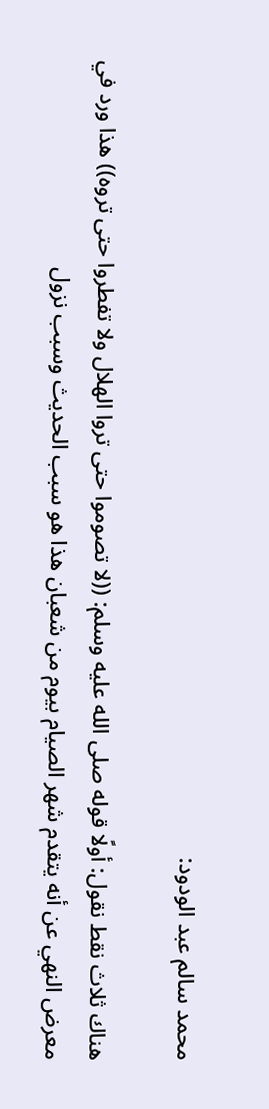محمد سالم عبد الودود:

هناك ثلاث نقط نقول: أولًا قوله صلى الله عليه وسلم: ((لا تصوموا حتى تروا الهلال ولا تفطروا حتى تروه)) هذا ورد في معرض النهي عن أنه يتقدم شهر الصيام بيوم من شعبان هذا هو سبب الحديث وسبب نزول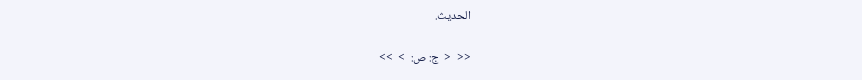الحديث.

<<  <  ج: ص:  >  >>